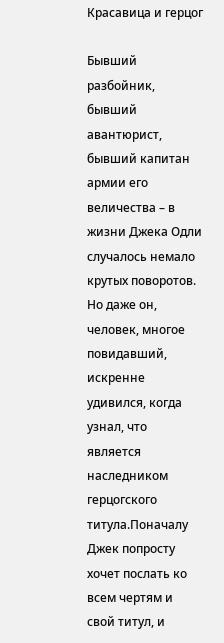Красавица и герцог

Бывший разбойник, бывший авантюрист, бывший капитан армии его величества – в жизни Джека Одли случалось немало крутых поворотов. Но даже он, человек, многое повидавший, искренне удивился, когда узнал, что является наследником герцогского титула.Поначалу Джек попросту хочет послать ко всем чертям и свой титул, и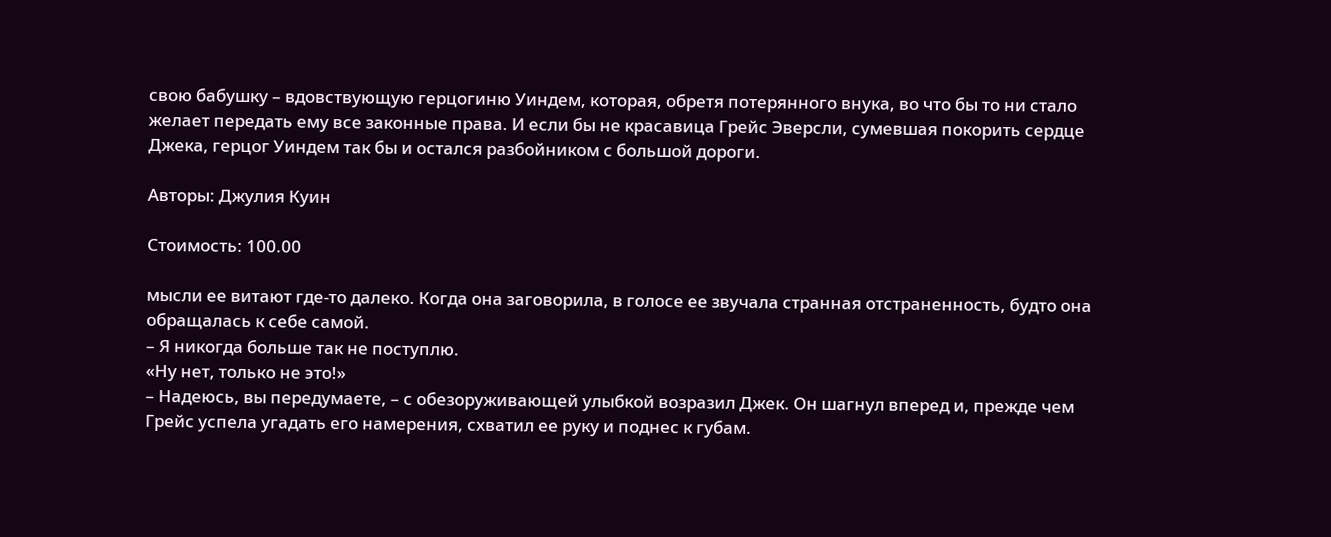свою бабушку – вдовствующую герцогиню Уиндем, которая, обретя потерянного внука, во что бы то ни стало желает передать ему все законные права. И если бы не красавица Грейс Эверсли, сумевшая покорить сердце Джека, герцог Уиндем так бы и остался разбойником с большой дороги.

Авторы: Джулия Куин

Стоимость: 100.00

мысли ее витают где-то далеко. Когда она заговорила, в голосе ее звучала странная отстраненность, будто она обращалась к себе самой.
– Я никогда больше так не поступлю.
«Ну нет, только не это!»
– Надеюсь, вы передумаете, – с обезоруживающей улыбкой возразил Джек. Он шагнул вперед и, прежде чем Грейс успела угадать его намерения, схватил ее руку и поднес к губам.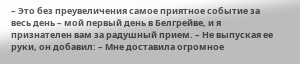– Это без преувеличения самое приятное событие за весь день – мой первый день в Белгрейве, и я признателен вам за радушный прием. – Не выпуская ее руки, он добавил: – Мне доставила огромное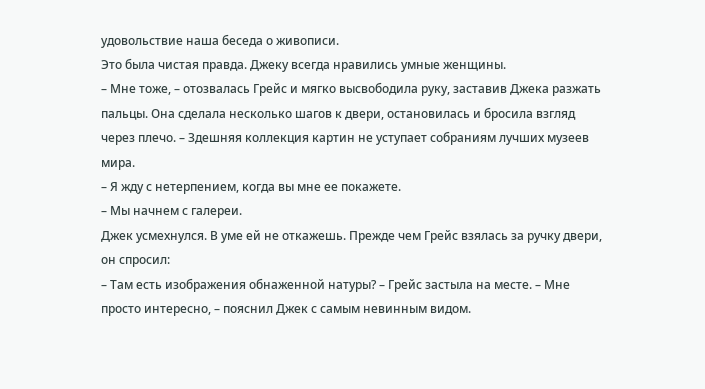удовольствие наша беседа о живописи.
Это была чистая правда. Джеку всегда нравились умные женщины.
– Мне тоже, – отозвалась Грейс и мягко высвободила руку, заставив Джека разжать пальцы. Она сделала несколько шагов к двери, остановилась и бросила взгляд через плечо. – Здешняя коллекция картин не уступает собраниям лучших музеев мира.
– Я жду с нетерпением, когда вы мне ее покажете.
– Мы начнем с галереи.
Джек усмехнулся. В уме ей не откажешь. Прежде чем Грейс взялась за ручку двери, он спросил:
– Там есть изображения обнаженной натуры? – Грейс застыла на месте. – Мне просто интересно, – пояснил Джек с самым невинным видом.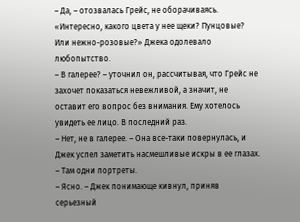– Да, – отозвалась Грейс, не оборачиваясь.
«Интересно, какого цвета у нее щеки? Пунцовые? Или нежно-розовые?» Джека одолевало любопытство.
– В галерее? – уточнил он, рассчитывая, что Грейс не захочет показаться невежливой, а значит, не оставит его вопрос без внимания. Ему хотелось увидеть ее лицо. В последний раз.
– Нет, не в галерее. – Она все-таки повернулась, и Джек успел заметить насмешливые искры в ее глазах. – Там одни портреты.
– Ясно. – Джек понимающе кивнул, приняв серьезный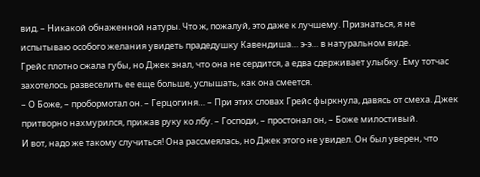вид. – Никакой обнаженной натуры. Что ж, пожалуй, это даже к лучшему. Признаться, я не испытываю особого желания увидеть прадедушку Кавендиша… э-э… в натуральном виде.
Грейс плотно сжала губы, но Джек знал, что она не сердится, а едва сдерживает улыбку. Ему тотчас захотелось развеселить ее еще больше, услышать, как она смеется.
– О Боже, – пробормотал он. – Герцогиня… – При этих словах Грейс фыркнула, давясь от смеха. Джек притворно нахмурился, прижав руку ко лбу. – Господи, – простонал он, – Боже милостивый.
И вот, надо же такому случиться! Она рассмеялась, но Джек этого не увидел. Он был уверен, что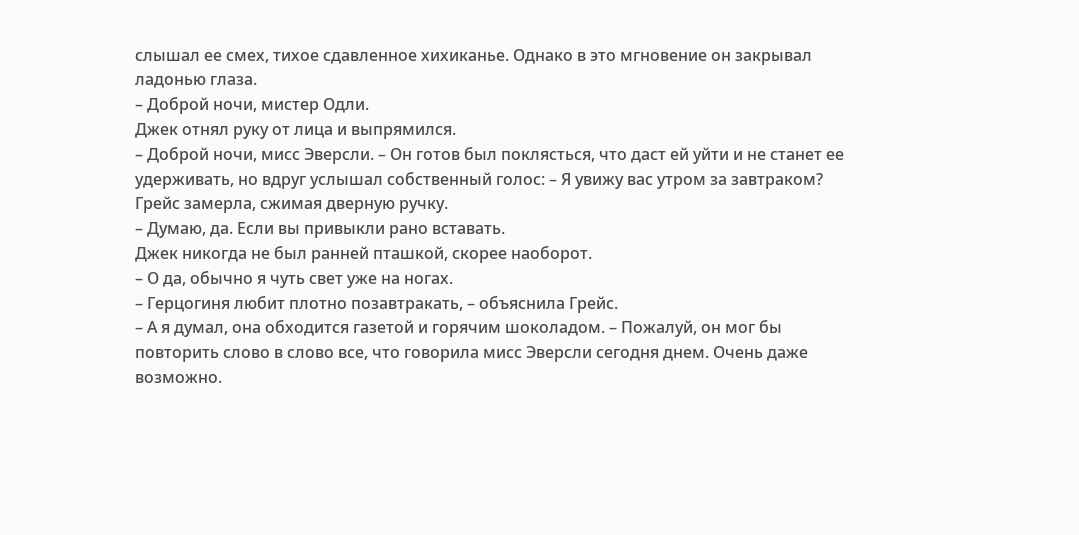слышал ее смех, тихое сдавленное хихиканье. Однако в это мгновение он закрывал ладонью глаза.
– Доброй ночи, мистер Одли.
Джек отнял руку от лица и выпрямился.
– Доброй ночи, мисс Эверсли. – Он готов был поклясться, что даст ей уйти и не станет ее удерживать, но вдруг услышал собственный голос: – Я увижу вас утром за завтраком?
Грейс замерла, сжимая дверную ручку.
– Думаю, да. Если вы привыкли рано вставать.
Джек никогда не был ранней пташкой, скорее наоборот.
– О да, обычно я чуть свет уже на ногах.
– Герцогиня любит плотно позавтракать, – объяснила Грейс.
– А я думал, она обходится газетой и горячим шоколадом. – Пожалуй, он мог бы повторить слово в слово все, что говорила мисс Эверсли сегодня днем. Очень даже возможно.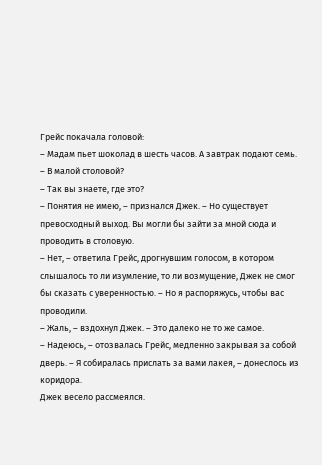Грейс покачала головой:
– Мадам пьет шоколад в шесть часов. А завтрак подают семь.
– В малой столовой?
– Так вы знаете, где это?
– Понятия не имею, – признался Джек. – Но существует превосходный выход. Вы могли бы зайти за мной сюда и проводить в столовую.
– Нет, – ответила Грейс, дрогнувшим голосом, в котором слышалось то ли изумление, то ли возмущение, Джек не смог бы сказать с уверенностью. – Но я распоряжусь, чтобы вас проводили.
– Жаль, – вздохнул Джек. – Это далеко не то же самое.
– Надеюсь, – отозвалась Грейс, медленно закрывая за собой дверь. – Я собиралась прислать за вами лакея, – донеслось из коридора.
Джек весело рассмеялся.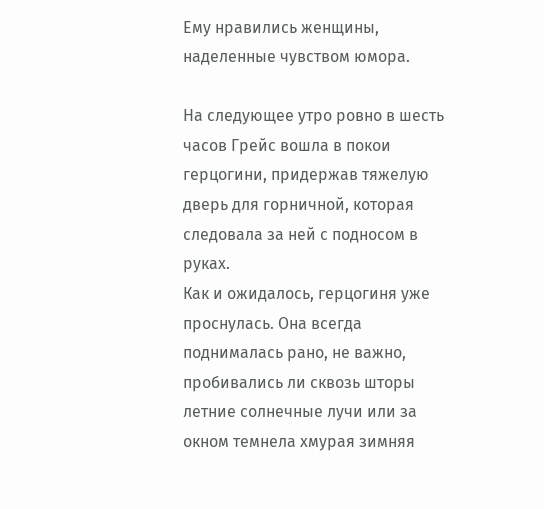Ему нравились женщины, наделенные чувством юмора.

На следующее утро ровно в шесть часов Грейс вошла в покои герцогини, придержав тяжелую дверь для горничной, которая следовала за ней с подносом в руках.
Как и ожидалось, герцогиня уже проснулась. Она всегда поднималась рано, не важно, пробивались ли сквозь шторы летние солнечные лучи или за окном темнела хмурая зимняя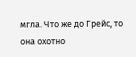мгла. Что же до Грейс, то она охотно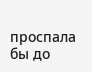проспала бы до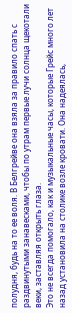полудня, будь на то ее воля. В Белгрейве она взяла за правило спать с раздвинутыми занавесками, чтобы по утрам первые лучи солнца щекотали веки, заставляя открыть глаза.
Это не всегда помогало, как и музыкальные часы, которые Грейс много лет назад установила на столике возле кровати. Она надеялась,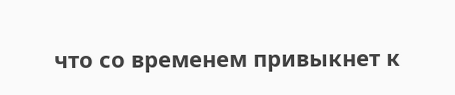что со временем привыкнет к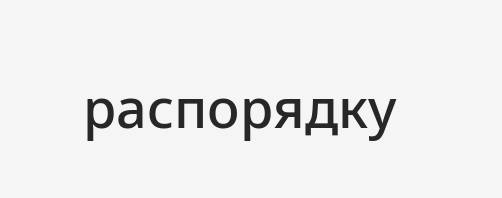распорядку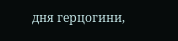дня герцогини,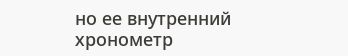но ее внутренний хронометр